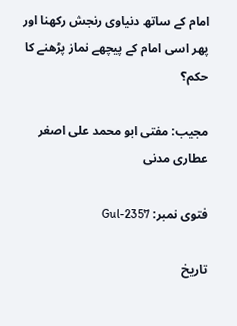امام کے ساتھ دنیاوی رنجش رکھنا اور پھر اسی امام کے پیچھے نماز پڑھنے کا حکم؟

مجیب: مفتی ابو محمد علی اصغر عطاری مدنی

فتوی نمبر: Gul-2357

تاریخ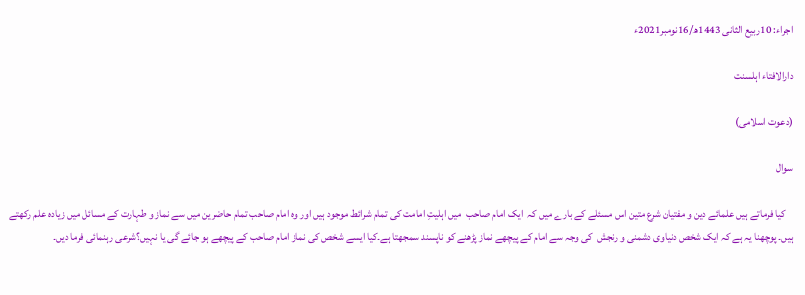اجراء: 10ربیع الثانی 1443ھ/16نومبر2021ء

دارالافتاء اہلسنت

(دعوت اسلامی)

سوال

    کیا فرماتے ہیں علمائے دین و مفتیان شرع متین اس مسئلے کے بارے میں کہ  ایک امام صاحب  میں اہلیتِ امامت کی تمام شرائط موجود ہیں اور وہ امام صاحب تمام حاضرین میں سے نماز و طہارت کے مسائل میں زیادہ علم رکھتے ہیں۔ پوچھنا یہ ہے کہ ایک شخص دنیاوی دشمنی و رنجش  کی وجہ سے امام کے پیچھے نماز پڑھنے کو ناپسند سمجھتا ہے۔کیا ایسے شخص کی نماز امام صاحب کے پیچھے ہو جائے گی یا نہیں؟شرعی رہنمائی فرما دیں۔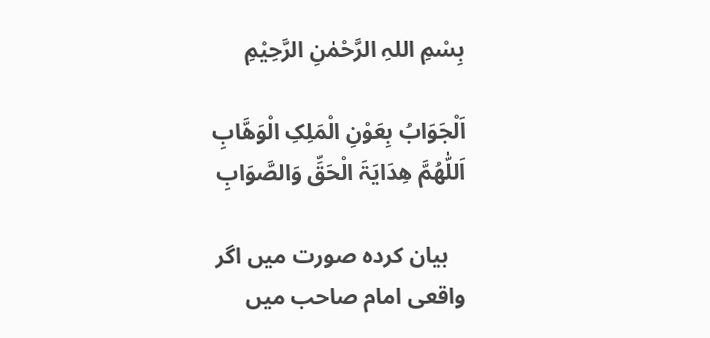بِسْمِ اللہِ الرَّحْمٰنِ الرَّحِیْمِ

اَلْجَوَابُ بِعَوْنِ الْمَلِکِ الْوَھَّابِ اَللّٰھُمَّ ھِدَایَۃَ الْحَقِّ وَالصَّوَابِ

   بیان کردہ صورت میں اگر واقعی امام صاحب میں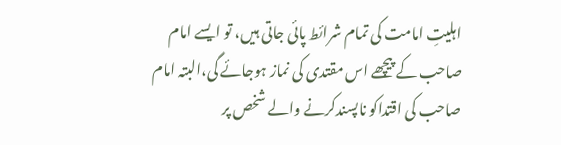اہلیتِ امامت کی تمام شرائط پائی جاتی ہیں، تو ایسے امام  صاحب کے پیچھے اس مقتدی کی نماز ہوجائے گی،البتہ امام صاحب کی اقتداکو ناپسندکرنے والے شخص پر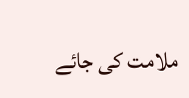ملامت کی جائے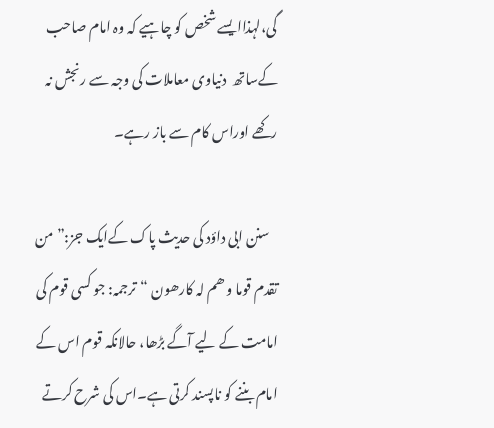گی،لہذاایسے شخص کو چاہیے کہ وہ امام صاحب کےساتھ  دنیاوی معاملات کی وجہ سے رنجش نہ رکھے اوراس کام سے باز رہے۔

   سنن ابی داؤد کی حدیث پاک کےایک جز:”من تقدم قوما و ھم لہ کارھون “ترجمہ: جو کسی قوم کی امامت کے لیے آگے بڑھا، حالانکہ قوم اس کے امام بننے کو ناپسند کرتی ہے۔اس کی شرح کرتے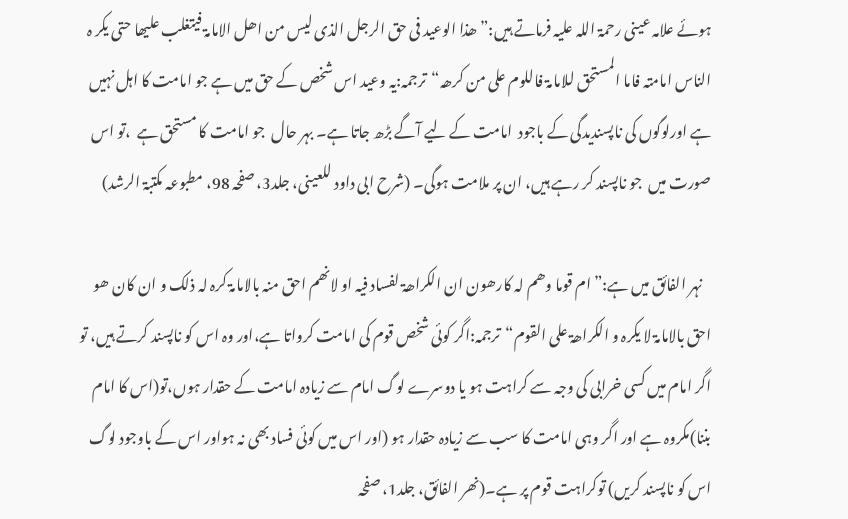ہوئے علامہ عینی رحمۃ اللہ علیہ فرماتے ہیں:”ھذا الوعید فی حق الرجل الذی لیس من اھل الامامۃ فیتغلب علیھا حتی یکر ہ الناس امامتہ فاما المستحق للامامۃ فاللوم علی من کرھہ“ترجمہ:یہ وعید اس شخص کے حق میں ہے جو امامت کا اہل نہیں ہے اورلوگوں کی ناپسندیدگی کے باجود  امامت کے لیے آگے بڑھ جاتا ہے۔ بہر حال  جو امامت کا مستحق ہے  ،تو اس صورت میں  جو ناپسند کر رہے ہیں، ان پر ملامت ہوگی۔ (شرح ابی داود للعینی، جلد3، صفحہ 98، مطبوعہ مکتبۃ الرشد)

   نہر الفائق میں ہے:”ام قوما وھم لہ کارھون ان الکراھۃ لفساد فیہ او لانھم احق منہ بالامامۃ کرہ لہ ذلک و ان کان ھو احق بالامامۃ لا یکرہ و الکراھۃ علی القوم“ترجمہ:اگر کوئی شخص قوم کی امامت کرواتا ہے،اور وہ اس کو ناپسند کرتے ہیں، تو  اگر امام میں کسی خرابی کی وجہ سے کراہت ہو یا دوسرے لوگ امام سے زیادہ امامت کے حقدار ہوں،تو(اس کا امام بننا)مکروہ ہے اور اگر وہی امامت کا سب سے زیادہ حقدار ہو (اور اس میں کوئی فساد بھی نہ ہواور اس کے باوجود لوگ اس کو ناپسند کریں) توکراہت قوم پر ہے۔(نھر الفائق، جلد1، صفحہ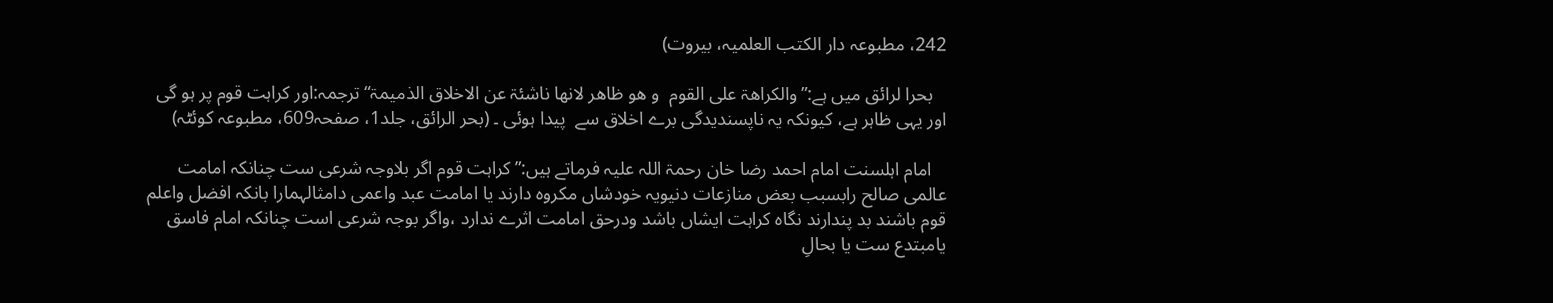242، مطبوعہ دار الکتب العلمیہ، بیروت)

   بحرا لرائق میں ہے:”والکراھۃ علی القوم  و ھو ظاھر لانھا ناشئۃ عن الاخلاق الذمیمۃ“ترجمہ:اور کراہت قوم پر ہو گی اور یہی ظاہر ہے، کیونکہ یہ ناپسندیدگی برے اخلاق سے  پیدا ہوئی ۔ (بحر الرائق، جلد1، صفحہ609، مطبوعہ کوئٹہ)

   امام اہلسنت امام احمد رضا خان رحمۃ اللہ علیہ فرماتے ہیں:” کراہت قوم اگر بلاوجہ شرعی ست چنانکہ امامت عالمی صالح رابسبب بعض منازعات دنیویہ خودشاں مکروہ دارند یا امامت عبد واعمی دامثالہمارا بانکہ افضل واعلم قوم باشند بد پندارند نگاہ کراہت ایشاں باشد ودرحق امامت اثرے ندارد ،واگر بوجہ شرعی است چنانکہ امام فاسق یامبتدع ست یا بحالِ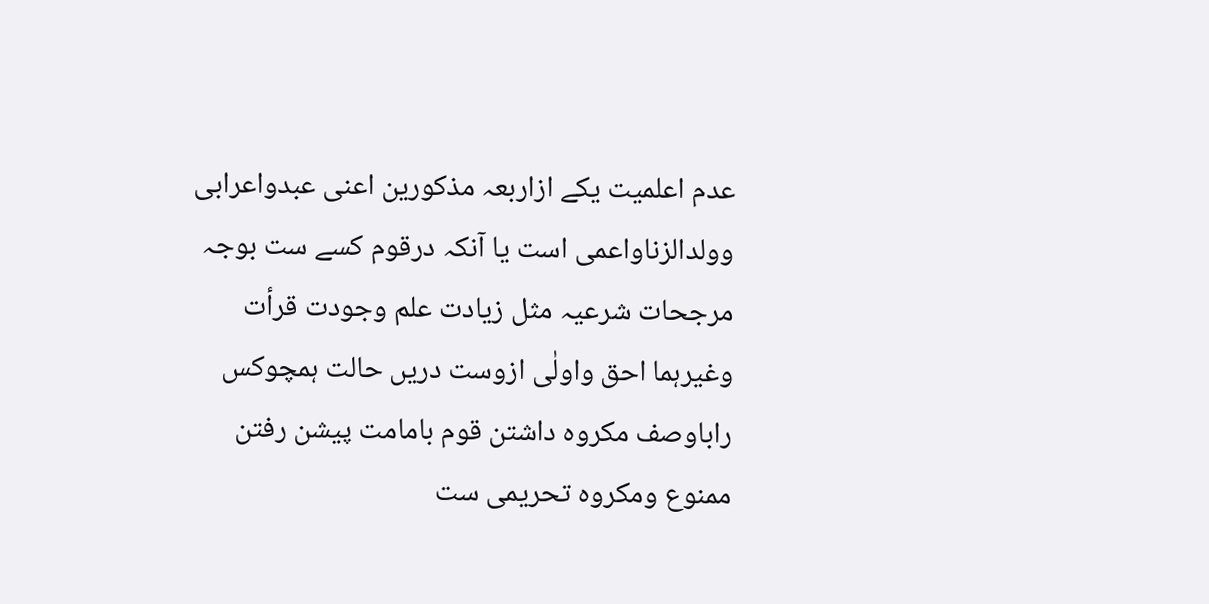عدم اعلمیت یکے ازاربعہ مذکورین اعنی عبدواعرابی وولدالزناواعمی است یا آنکہ درقوم کسے ست بوجہ مرجحات شرعیہ مثل زیادت علم وجودت قرأت وغیرہما احق واولٰی ازوست دریں حالت ہمچوکس راباوصف مکروہ داشتن قوم بامامت پیشن رفتن ممنوع ومکروہ تحریمی ست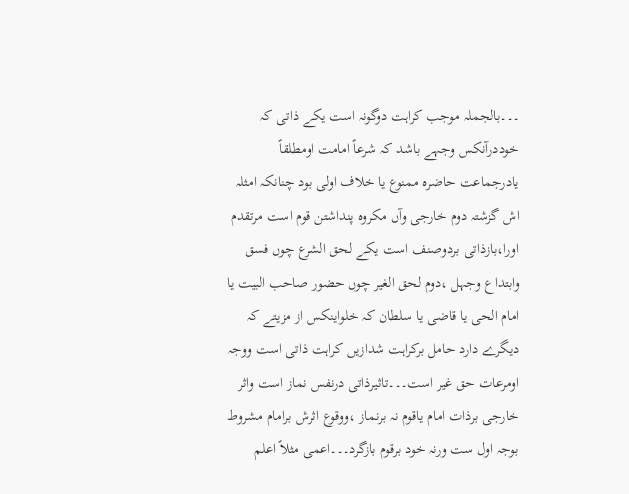۔۔۔بالجملہ موجب کراہت دوگونہ است یکے ذاتی کہ خوددرآنکس وجہے باشد کہ شرعاً امامت اومطلقاً یادرجماعت حاضرہ ممنوع یا خلاف اولی بود چنانکہ امثلہ اش گزشتہ دوم خارجی وآں مکروہ پنداشتن قوم است مرتقدم اورا،بازذاتی بردوصنف است یکے لحق الشرع چوں فسق وابتداع وجہل ،دوم لحق الغیر چوں حضور صاحب البیت یا امام الحی یا قاضی یا سلطان کہ خلواینکس از مزیتے کہ دیگرے دارد حامل برکراہت شدازیں کراہت ذاتی است ووجہ اومرعات حق غیر است۔۔۔تاثیرذاتی درنفس نماز است واثر خارجی برذات امام یاقوم نہ برنماز ،ووقوع اثرش برامام مشروط بوجہ اول ست ورنہ خود برقوم بازگرد۔۔۔اعمی مثلاً اعلم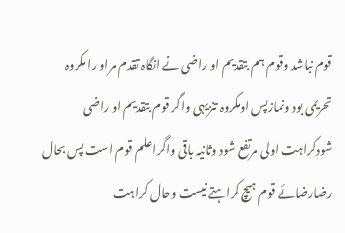قوم نباشد وقوم ہم بتقدیم او راضی نے انگاہ تقدم مراو را مکروہ تحریمی بود ونمازپس اومکروہ تنزیہی واگر قوم بتقدیم او راضی شودکراہت اولی مرتفع شود وثانیہ باقی واگراعلم قوم است پس بحال رضارضائے قوم ہیچ کراہتے نیست وحال کراہت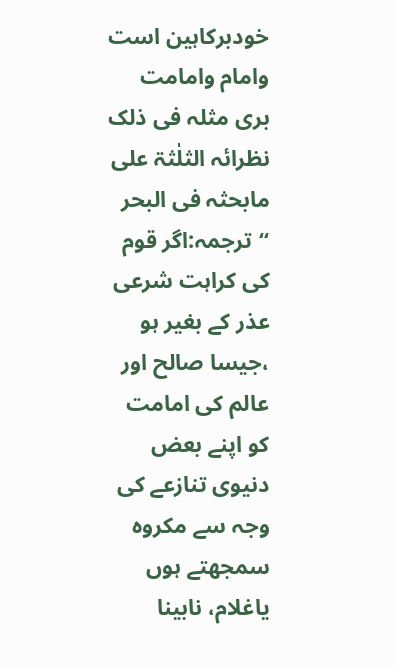خودبرکاہین است وامام وامامت بری مثلہ فی ذلک نظرائہ الثلٰثۃ علی مابحثہ فی البحر “ترجمہ:اگر قوم کی کراہت شرعی عذر کے بغیر ہو ،جیسا صالح اور عالم کی امامت کو اپنے بعض دنیوی تنازعے کی وجہ سے مکروہ سمجھتے ہوں یاغلام، نابینا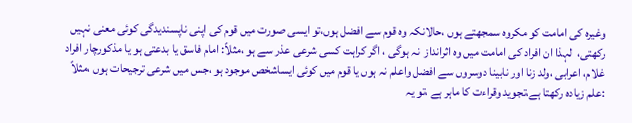وغیرہ کی امامت کو مکروہ سمجھتے ہوں ،حالانکہ وہ قوم سے افضل ہوں،تو ایسی صورت میں قوم کی اپنی ناپسندیدگی کوئی معنی نہیں رکھتی،  لہذا ان افراد کی امامت میں وہ اثرانداز  نہ ہوگی ، اگر کراہت کسی شرعی عذر سے ہو ،مثلاً: امام فاسق یا بدعتی ہو یا مذکورچار افراد غلام، اعرابی ،ولد زنا اور نابینا دوسروں سے افضل واعلم نہ ہوں یا قوم میں کوئی ایساشخص موجود ہو ،جس میں شرعی ترجیحات ہوں ،مثلاً :علم زیادہ رکھتا ہے،تجوید وقراءت کا ماہر ہے ،تو یہ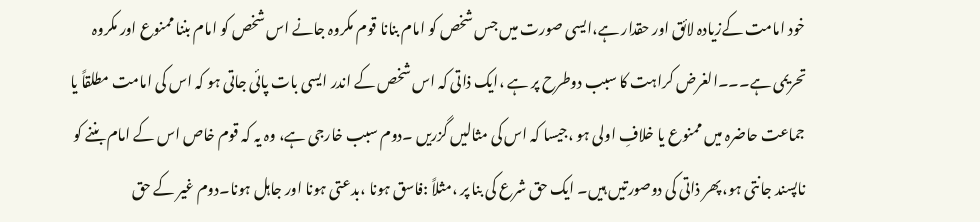خود امامت کےزیادہ لائق اور حقدار ہے،ایسی صورت میں جس شخص کو امام بنانا قوم مکروہ جانے اس شخص کو امام بننا ممنوع اور مکروہ تحریمی ہے۔۔۔الغرض کراہت کا سبب دوطرح پر ہے ،ایک ذاتی کہ اس شخص کے اندر ایسی بات پائی جاتی ہو کہ اس کی امامت مطلقاً یا جماعت حاضرہ میں ممنوع یا خلافِ اولی ہو ،جیسا کہ اس کی مثالیں گزریں ۔دوم سبب خارجی ہے، وہ یہ کہ قوم خاص اس کے امام بننے کو ناپسند جانتی ہو، پھر ذاتی کی دوصورتیں ہیں۔ ایک حق شرع کی بنا پر ،مثلاً :فاسق ہونا ،بدعتی ہونا اور جاہل ہونا۔دوم غیر کے حق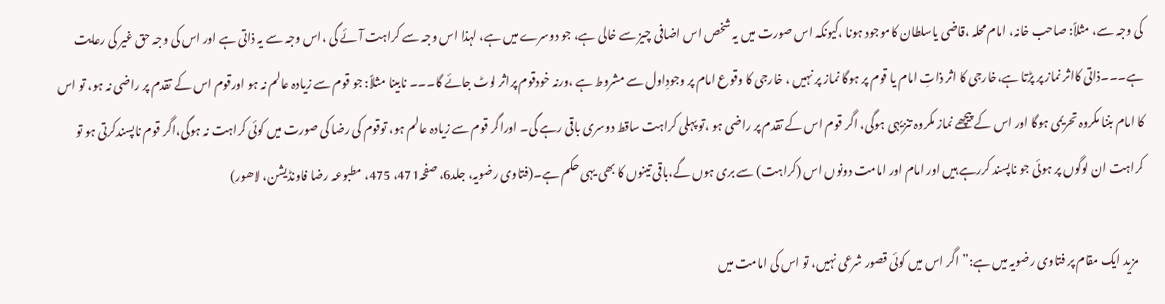کی وجہ سے، مثلاً: صاحب خانہ، امام محلہ ،قاضی یاسلطان کاموجود ہونا ،کیونکہ اس صورت میں یہ شخص اس اضافی چیز سے خالی ہے، جو دوسرے میں ہے، لہذا اس وجہ سے کراہت آئے گی ،اس وجہ سے یہ ذاتی ہے اور اس کی وجہ حق غیر کی رعایت ہے۔۔۔ذاتی کااثر نماز پر پڑتا ہے،خارجی کا اثر ذاتِ امام یا قوم پر ہوگا نماز پر نہیں ، خارجی کا وقوع امام پر وجودِاول سے مشروط ہے ،ورنہ خودقوم پراثر لوٹ جائے گا۔۔۔ نابینا مثلاً: جو قوم سے زیادہ عالم نہ ہو اورقوم اس کے تقدم پر راضی نہ ہو، تو اس کا امام بننا مکروہ تحریمی ہوگا اور اس کے پیچھے نماز مکروہ تنزیہی ہوگی، اگر قوم اس کے تقدم پر راضی ہو ،تو پہلی کراہت ساقط دوسری باقی رہے گی۔ اوراگر قوم سے زیادہ عالم ہو، توقوم کی رضا کی صورت میں کوئی کراہت نہ ہوگی،اگر قوم ناپسندکرتی ہو تو کراہت ان لوگوں پر ہوئی جو ناپسند کررہے ہیں اور امام اور امامت دونوں اس (کراہت) سے بری ہوں گے،باقی تینوں کا بھی یہی حکم ہے۔(فتاوی رضویہ، جلد6، صفحہ471، 475، مطبوعہ رضا فاونڈیشن، لاھور)

   مزید ایک مقام پر فتاوی رضویہ میں ہے:”اگر اس میں کوئی قصور شرعی نہیں، تو اس کی امامت میں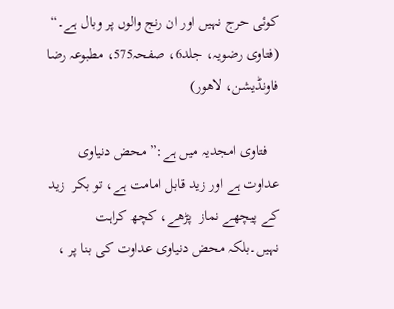کوئی حرج نہیں اور ان رنج والوں پر وبال ہے۔“ (فتاوی رضویہ، جلد6، صفحہ575، مطبوعہ رضا فاونڈیشن، لاھور)

   فتاوی امجدیہ میں ہے:”محض دنیاوی عداوت ہے اور زید قابل امامت ہے، تو بکر  زید کے پیچھے نماز  پڑھے، کچھ کراہت نہیں۔بلکہ محض دنیاوی عداوت کی بنا پر ،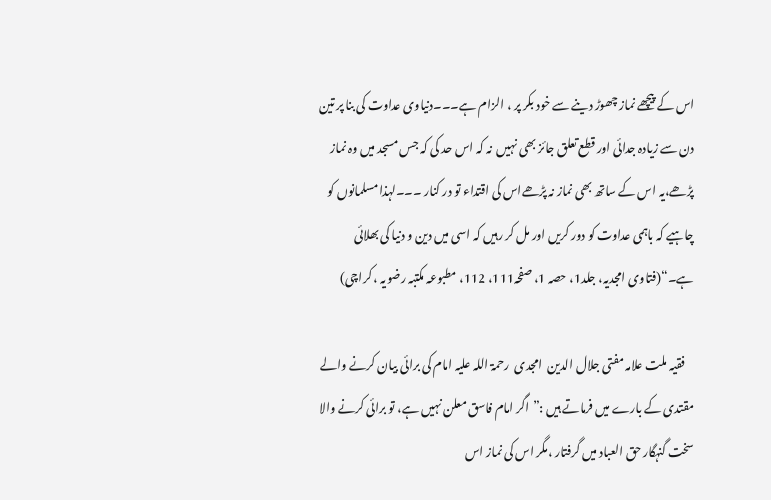اس کے پیچھے نماز چھوڑ دینے سے خود بکر پر ، الزام ہے۔۔۔دنیاوی عداوت کی بنا پر تین دن سے زیادہ جدائی اور قطع تعلق جائز بھی نہیں  نہ کہ اس حد کی کہ جس مسجد میں وہ نماز پڑھے،یہ اس کے ساتھ بھی نماز نہ پڑھےاس کی اقتداء تو در کنار ۔۔۔لہذا مسلمانوں کو چاہیے کہ باہمی عداوت کو دور کریں اور مل کر رہیں کہ اسی میں دین و دنیا کی بھلائی ہے۔“(فتاوی امجدیہ، جلد1، حصہ 1، صفحہ111، 112، مطبوعہ مکتبہ رضویہ ، کراچی)

    فقیہ ملت علامہ مفتی جلال الدین  امجدی  رحمۃ اللہ علیہ امام کی برائی بیان کرنے والے مقتدی کے بارے میں فرماتے ہیں :”اگر امام فاسق معلن نہیں ہے، تو برائی کرنے والا سخت گنہگار حق العباد میں گرفتار ،مگر اس کی نماز اس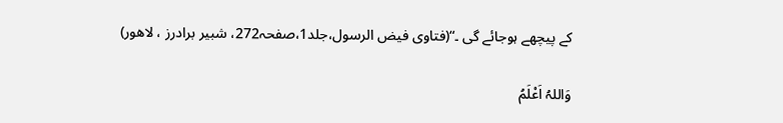کے پیچھے ہوجائے گی ۔“(فتاوی فیض الرسول،جلد1،صفحہ272، شبیر برادرز ، لاھور)

وَاللہُ اَعْلَمُ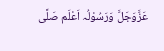عَزَّوَجَلَّ وَرَسُوْلُہ اَعْلَم صَلَّی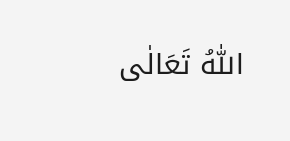اللّٰہُ تَعَالٰی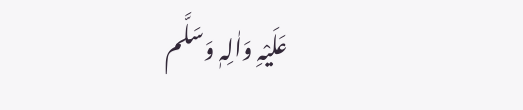عَلَیْہِ وَاٰلِہٖ وَسَلَّم